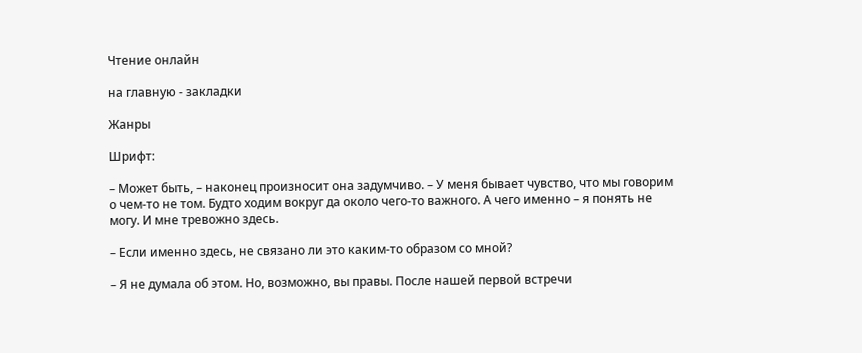Чтение онлайн

на главную - закладки

Жанры

Шрифт:

– Может быть, – наконец произносит она задумчиво. – У меня бывает чувство, что мы говорим о чем-то не том. Будто ходим вокруг да около чего-то важного. А чего именно – я понять не могу. И мне тревожно здесь.

– Если именно здесь, не связано ли это каким-то образом со мной?

– Я не думала об этом. Но, возможно, вы правы. После нашей первой встречи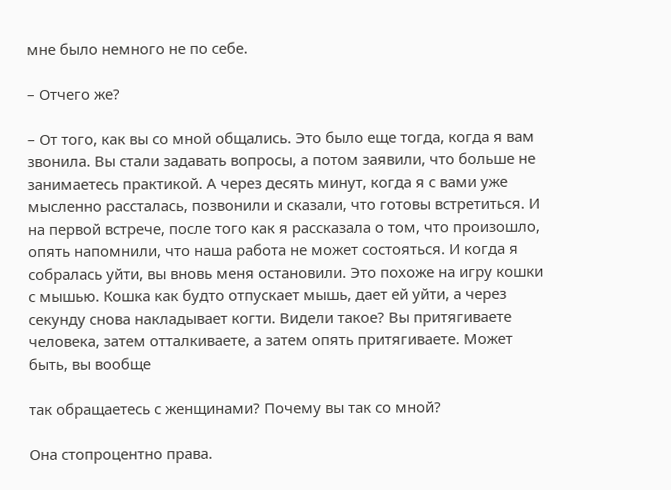мне было немного не по себе.

– Отчего же?

– От того, как вы со мной общались. Это было еще тогда, когда я вам звонила. Вы стали задавать вопросы, а потом заявили, что больше не занимаетесь практикой. А через десять минут, когда я с вами уже мысленно рассталась, позвонили и сказали, что готовы встретиться. И на первой встрече, после того как я рассказала о том, что произошло, опять напомнили, что наша работа не может состояться. И когда я собралась уйти, вы вновь меня остановили. Это похоже на игру кошки с мышью. Кошка как будто отпускает мышь, дает ей уйти, а через секунду снова накладывает когти. Видели такое? Вы притягиваете человека, затем отталкиваете, а затем опять притягиваете. Может быть, вы вообще

так обращаетесь с женщинами? Почему вы так со мной?

Она стопроцентно права.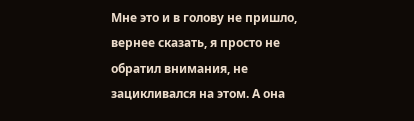Мне это и в голову не пришло, вернее сказать, я просто не обратил внимания, не зацикливался на этом. А она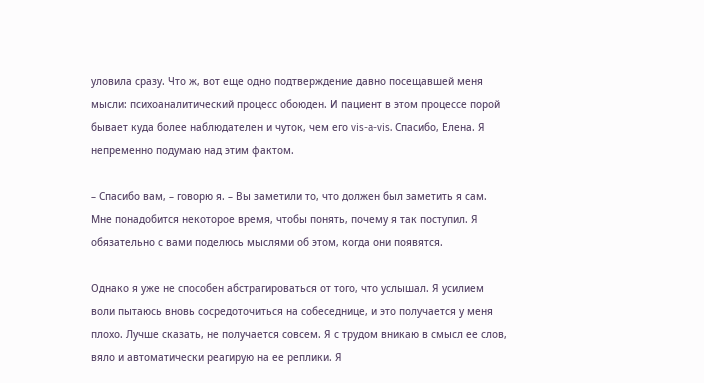уловила сразу. Что ж, вот еще одно подтверждение давно посещавшей меня мысли: психоаналитический процесс обоюден. И пациент в этом процессе порой бывает куда более наблюдателен и чуток, чем его vis-a-vis. Спасибо, Елена. Я непременно подумаю над этим фактом.

– Спасибо вам, – говорю я. – Вы заметили то, что должен был заметить я сам. Мне понадобится некоторое время, чтобы понять, почему я так поступил. Я обязательно с вами поделюсь мыслями об этом, когда они появятся.

Однако я уже не способен абстрагироваться от того, что услышал. Я усилием воли пытаюсь вновь сосредоточиться на собеседнице, и это получается у меня плохо. Лучше сказать, не получается совсем. Я с трудом вникаю в смысл ее слов, вяло и автоматически реагирую на ее реплики. Я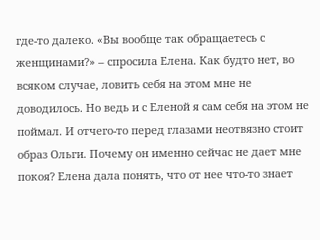где-то далеко. «Вы вообще так обращаетесь с женщинами?» – спросила Елена. Как будто нет, во всяком случае, ловить себя на этом мне не доводилось. Но ведь и с Еленой я сам себя на этом не поймал. И отчего-то перед глазами неотвязно стоит образ Ольги. Почему он именно сейчас не дает мне покоя? Елена дала понять, что от нее что-то знает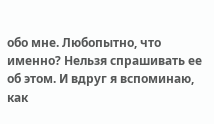обо мне. Любопытно, что именно? Нельзя спрашивать ее об этом. И вдруг я вспоминаю, как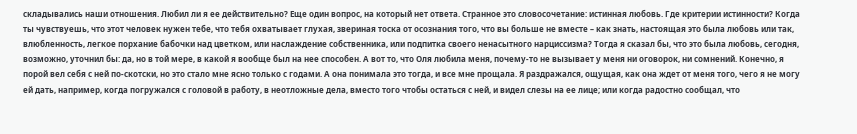складывались наши отношения. Любил ли я ее действительно? Еще один вопрос, на который нет ответа. Странное это словосочетание: истинная любовь. Где критерии истинности? Когда ты чувствуешь, что этот человек нужен тебе, что тебя охватывает глухая, звериная тоска от осознания того, что вы больше не вместе – как знать, настоящая это была любовь или так, влюбленность, легкое порхание бабочки над цветком, или наслаждение собственника, или подпитка своего ненасытного нарциссизма? Тогда я сказал бы, что это была любовь, сегодня, возможно, уточнил бы: да, но в той мере, в какой я вообще был на нее способен. А вот то, что Оля любила меня, почему-то не вызывает у меня ни оговорок, ни сомнений. Конечно, я порой вел себя с ней по-скотски, но это стало мне ясно только с годами. А она понимала это тогда, и все мне прощала. Я раздражался, ощущая, как она ждет от меня того, чего я не могу ей дать, например, когда погружался с головой в работу, в неотложные дела, вместо того чтобы остаться с ней, и видел слезы на ее лице; или когда радостно сообщал, что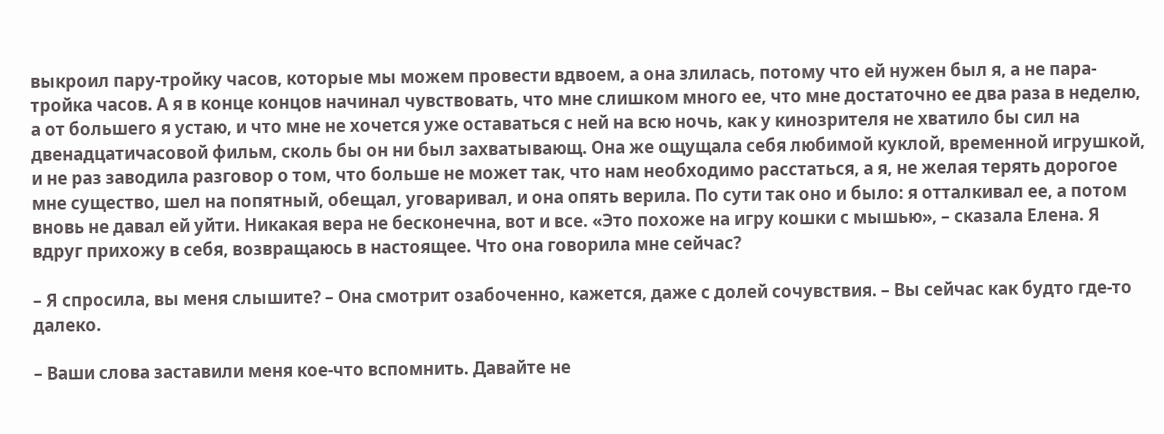выкроил пару-тройку часов, которые мы можем провести вдвоем, а она злилась, потому что ей нужен был я, а не пара-тройка часов. А я в конце концов начинал чувствовать, что мне слишком много ее, что мне достаточно ее два раза в неделю, а от большего я устаю, и что мне не хочется уже оставаться с ней на всю ночь, как у кинозрителя не хватило бы сил на двенадцатичасовой фильм, сколь бы он ни был захватывающ. Она же ощущала себя любимой куклой, временной игрушкой, и не раз заводила разговор о том, что больше не может так, что нам необходимо расстаться, а я, не желая терять дорогое мне существо, шел на попятный, обещал, уговаривал, и она опять верила. По сути так оно и было: я отталкивал ее, а потом вновь не давал ей уйти. Никакая вера не бесконечна, вот и все. «Это похоже на игру кошки с мышью», – сказала Елена. Я вдруг прихожу в себя, возвращаюсь в настоящее. Что она говорила мне сейчас?

– Я спросила, вы меня слышите? – Она смотрит озабоченно, кажется, даже с долей сочувствия. – Вы сейчас как будто где-то далеко.

– Ваши слова заставили меня кое-что вспомнить. Давайте не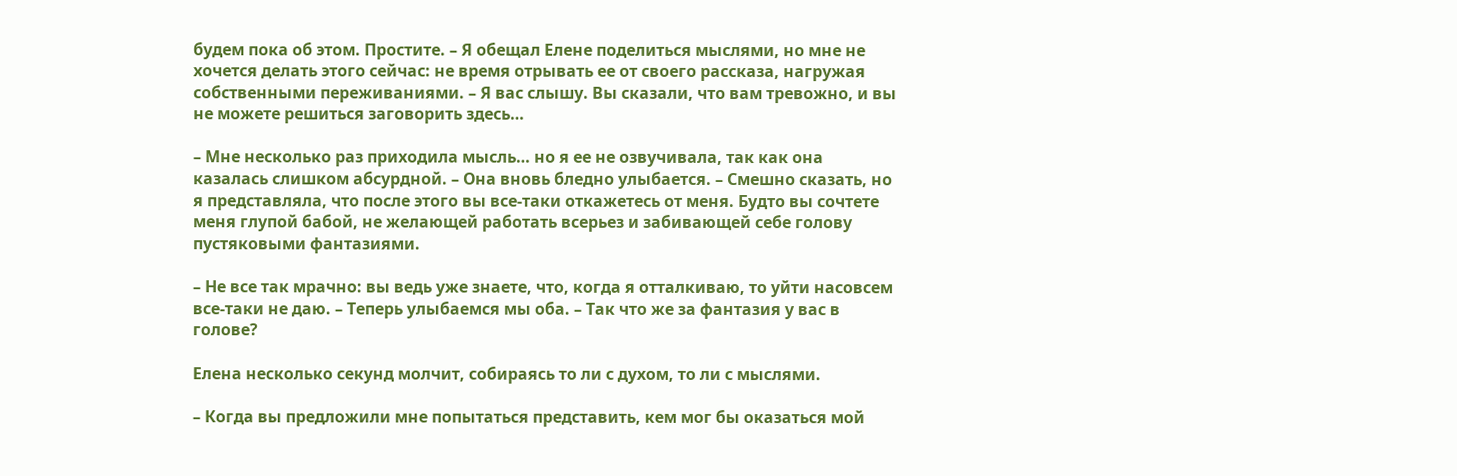будем пока об этом. Простите. – Я обещал Елене поделиться мыслями, но мне не хочется делать этого сейчас: не время отрывать ее от своего рассказа, нагружая собственными переживаниями. – Я вас слышу. Вы сказали, что вам тревожно, и вы не можете решиться заговорить здесь…

– Мне несколько раз приходила мысль… но я ее не озвучивала, так как она казалась слишком абсурдной. – Она вновь бледно улыбается. – Смешно сказать, но я представляла, что после этого вы все-таки откажетесь от меня. Будто вы сочтете меня глупой бабой, не желающей работать всерьез и забивающей себе голову пустяковыми фантазиями.

– Не все так мрачно: вы ведь уже знаете, что, когда я отталкиваю, то уйти насовсем все-таки не даю. – Теперь улыбаемся мы оба. – Так что же за фантазия у вас в голове?

Елена несколько секунд молчит, собираясь то ли с духом, то ли с мыслями.

– Когда вы предложили мне попытаться представить, кем мог бы оказаться мой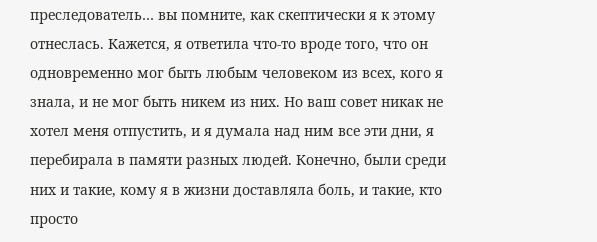преследователь… вы помните, как скептически я к этому отнеслась. Кажется, я ответила что-то вроде того, что он одновременно мог быть любым человеком из всех, кого я знала, и не мог быть никем из них. Но ваш совет никак не хотел меня отпустить, и я думала над ним все эти дни, я перебирала в памяти разных людей. Конечно, были среди них и такие, кому я в жизни доставляла боль, и такие, кто просто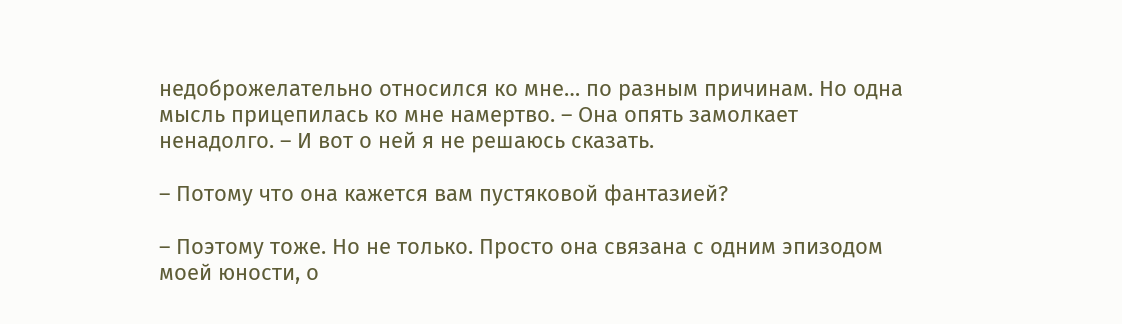недоброжелательно относился ко мне… по разным причинам. Но одна мысль прицепилась ко мне намертво. – Она опять замолкает ненадолго. – И вот о ней я не решаюсь сказать.

– Потому что она кажется вам пустяковой фантазией?

– Поэтому тоже. Но не только. Просто она связана с одним эпизодом моей юности, о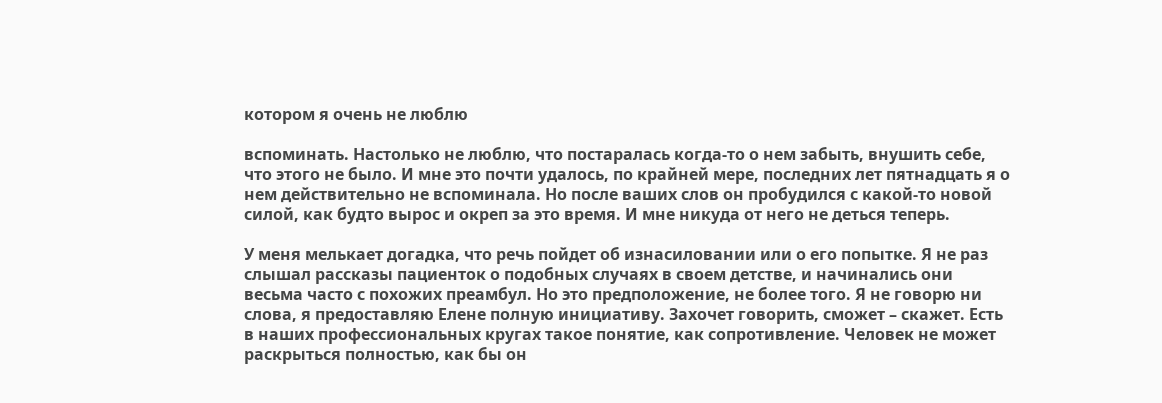котором я очень не люблю

вспоминать. Настолько не люблю, что постаралась когда-то о нем забыть, внушить себе, что этого не было. И мне это почти удалось, по крайней мере, последних лет пятнадцать я о нем действительно не вспоминала. Но после ваших слов он пробудился с какой-то новой силой, как будто вырос и окреп за это время. И мне никуда от него не деться теперь.

У меня мелькает догадка, что речь пойдет об изнасиловании или о его попытке. Я не раз слышал рассказы пациенток о подобных случаях в своем детстве, и начинались они весьма часто с похожих преамбул. Но это предположение, не более того. Я не говорю ни слова, я предоставляю Елене полную инициативу. Захочет говорить, сможет – скажет. Есть в наших профессиональных кругах такое понятие, как сопротивление. Человек не может раскрыться полностью, как бы он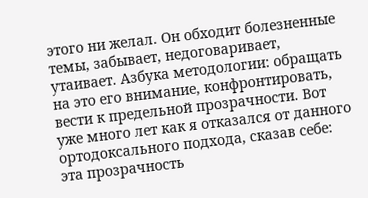этого ни желал. Он обходит болезненные темы, забывает, недоговаривает, утаивает. Азбука методологии: обращать на это его внимание, конфронтировать, вести к предельной прозрачности. Вот уже много лет как я отказался от данного ортодоксального подхода, сказав себе: эта прозрачность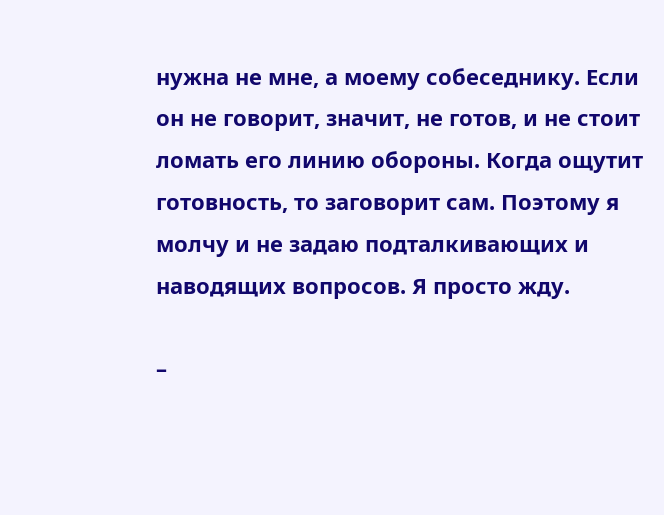нужна не мне, а моему собеседнику. Если он не говорит, значит, не готов, и не стоит ломать его линию обороны. Когда ощутит готовность, то заговорит сам. Поэтому я молчу и не задаю подталкивающих и наводящих вопросов. Я просто жду.

–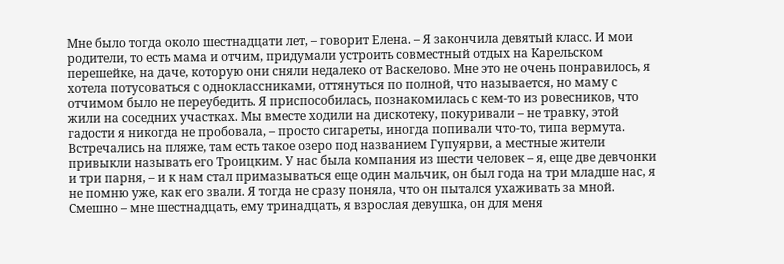Мне было тогда около шестнадцати лет, – говорит Елена. – Я закончила девятый класс. И мои родители, то есть мама и отчим, придумали устроить совместный отдых на Карельском перешейке, на даче, которую они сняли недалеко от Васкелово. Мне это не очень понравилось, я хотела потусоваться с одноклассниками, оттянуться по полной, что называется, но маму с отчимом было не переубедить. Я приспособилась, познакомилась с кем-то из ровесников, что жили на соседних участках. Мы вместе ходили на дискотеку, покуривали – не травку, этой гадости я никогда не пробовала, – просто сигареты, иногда попивали что-то, типа вермута. Встречались на пляже, там есть такое озеро под названием Гупуярви, а местные жители привыкли называть его Троицким. У нас была компания из шести человек – я, еще две девчонки и три парня, – и к нам стал примазываться еще один мальчик, он был года на три младше нас, я не помню уже, как его звали. Я тогда не сразу поняла, что он пытался ухаживать за мной. Смешно – мне шестнадцать, ему тринадцать, я взрослая девушка, он для меня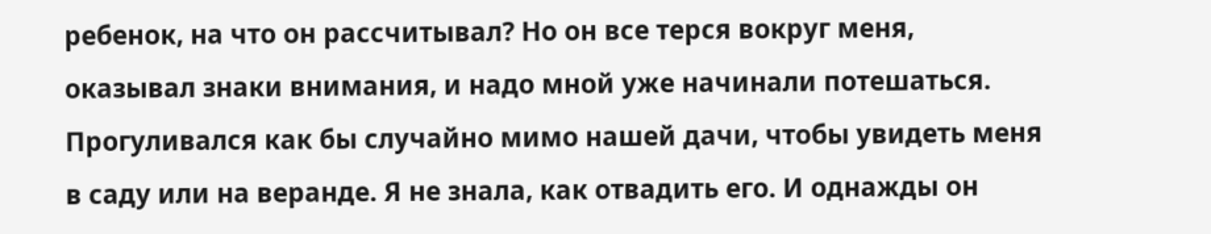ребенок, на что он рассчитывал? Но он все терся вокруг меня, оказывал знаки внимания, и надо мной уже начинали потешаться. Прогуливался как бы случайно мимо нашей дачи, чтобы увидеть меня в саду или на веранде. Я не знала, как отвадить его. И однажды он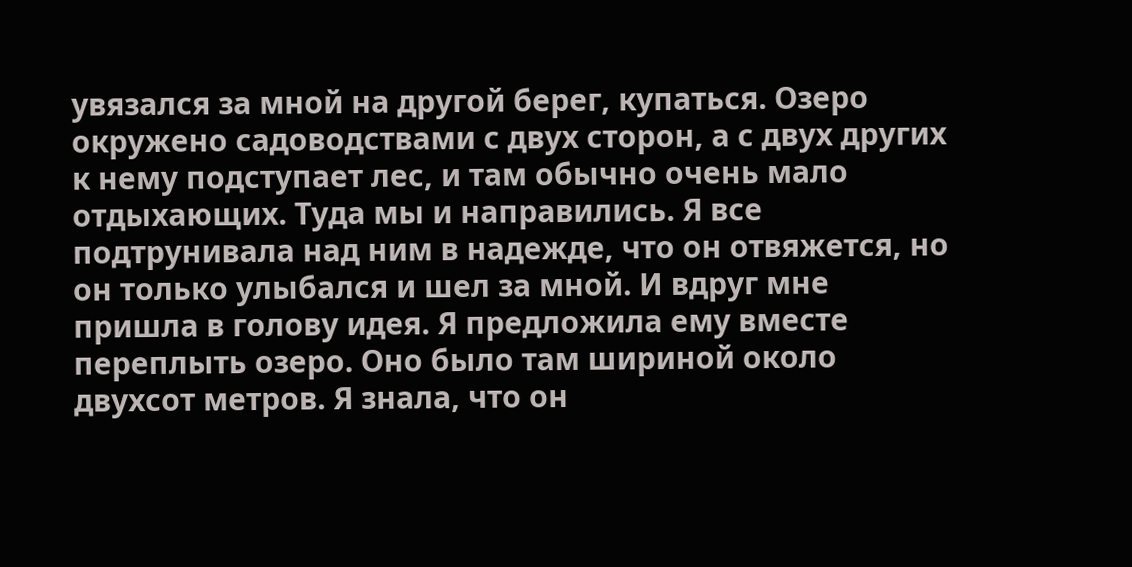увязался за мной на другой берег, купаться. Озеро окружено садоводствами с двух сторон, а с двух других к нему подступает лес, и там обычно очень мало отдыхающих. Туда мы и направились. Я все подтрунивала над ним в надежде, что он отвяжется, но он только улыбался и шел за мной. И вдруг мне пришла в голову идея. Я предложила ему вместе переплыть озеро. Оно было там шириной около двухсот метров. Я знала, что он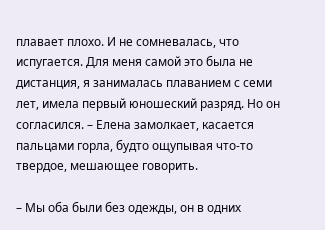плавает плохо. И не сомневалась, что испугается. Для меня самой это была не дистанция, я занималась плаванием с семи лет, имела первый юношеский разряд. Но он согласился. – Елена замолкает, касается пальцами горла, будто ощупывая что-то твердое, мешающее говорить.

– Мы оба были без одежды, он в одних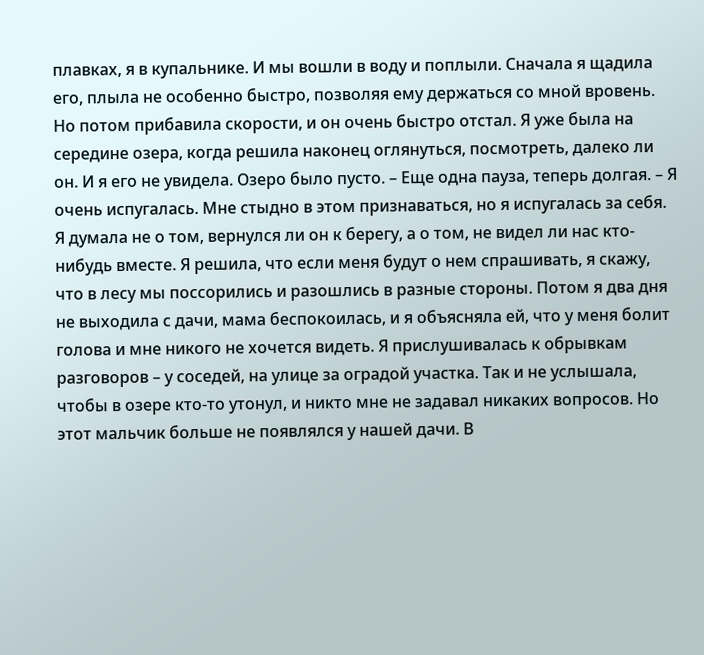плавках, я в купальнике. И мы вошли в воду и поплыли. Сначала я щадила его, плыла не особенно быстро, позволяя ему держаться со мной вровень. Но потом прибавила скорости, и он очень быстро отстал. Я уже была на середине озера, когда решила наконец оглянуться, посмотреть, далеко ли он. И я его не увидела. Озеро было пусто. – Еще одна пауза, теперь долгая. – Я очень испугалась. Мне стыдно в этом признаваться, но я испугалась за себя. Я думала не о том, вернулся ли он к берегу, а о том, не видел ли нас кто-нибудь вместе. Я решила, что если меня будут о нем спрашивать, я скажу, что в лесу мы поссорились и разошлись в разные стороны. Потом я два дня не выходила с дачи, мама беспокоилась, и я объясняла ей, что у меня болит голова и мне никого не хочется видеть. Я прислушивалась к обрывкам разговоров – у соседей, на улице за оградой участка. Так и не услышала, чтобы в озере кто-то утонул, и никто мне не задавал никаких вопросов. Но этот мальчик больше не появлялся у нашей дачи. В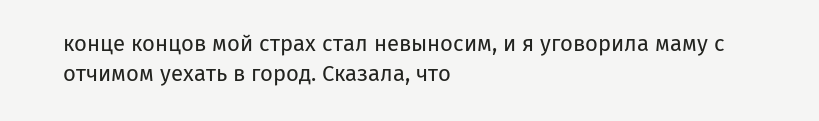конце концов мой страх стал невыносим, и я уговорила маму с отчимом уехать в город. Сказала, что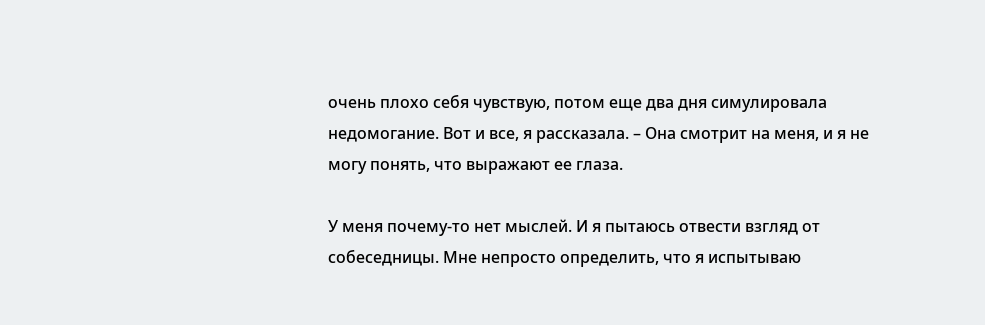очень плохо себя чувствую, потом еще два дня симулировала недомогание. Вот и все, я рассказала. – Она смотрит на меня, и я не могу понять, что выражают ее глаза.

У меня почему-то нет мыслей. И я пытаюсь отвести взгляд от собеседницы. Мне непросто определить, что я испытываю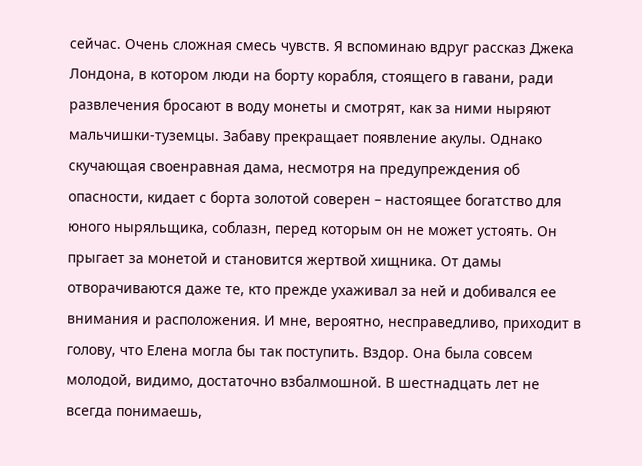сейчас. Очень сложная смесь чувств. Я вспоминаю вдруг рассказ Джека Лондона, в котором люди на борту корабля, стоящего в гавани, ради развлечения бросают в воду монеты и смотрят, как за ними ныряют мальчишки-туземцы. Забаву прекращает появление акулы. Однако скучающая своенравная дама, несмотря на предупреждения об опасности, кидает с борта золотой соверен – настоящее богатство для юного ныряльщика, соблазн, перед которым он не может устоять. Он прыгает за монетой и становится жертвой хищника. От дамы отворачиваются даже те, кто прежде ухаживал за ней и добивался ее внимания и расположения. И мне, вероятно, несправедливо, приходит в голову, что Елена могла бы так поступить. Вздор. Она была совсем молодой, видимо, достаточно взбалмошной. В шестнадцать лет не всегда понимаешь,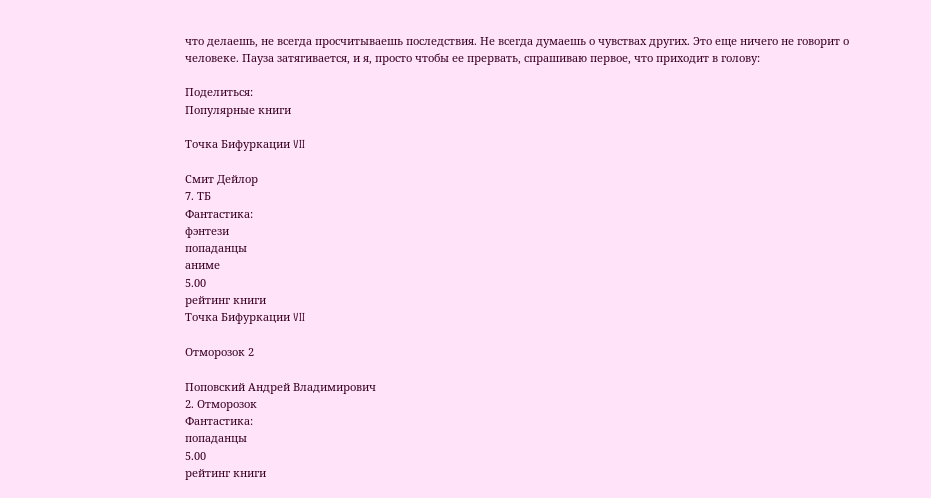что делаешь, не всегда просчитываешь последствия. Не всегда думаешь о чувствах других. Это еще ничего не говорит о человеке. Пауза затягивается, и я, просто чтобы ее прервать, спрашиваю первое, что приходит в голову:

Поделиться:
Популярные книги

Точка Бифуркации VII

Смит Дейлор
7. ТБ
Фантастика:
фэнтези
попаданцы
аниме
5.00
рейтинг книги
Точка Бифуркации VII

Отморозок 2

Поповский Андрей Владимирович
2. Отморозок
Фантастика:
попаданцы
5.00
рейтинг книги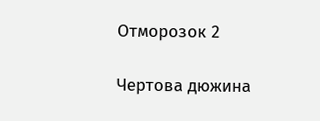Отморозок 2

Чертова дюжина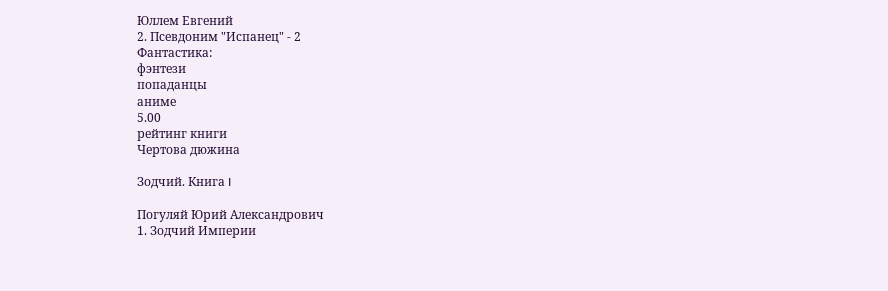Юллем Евгений
2. Псевдоним "Испанец" - 2
Фантастика:
фэнтези
попаданцы
аниме
5.00
рейтинг книги
Чертова дюжина

Зодчий. Книга I

Погуляй Юрий Александрович
1. Зодчий Империи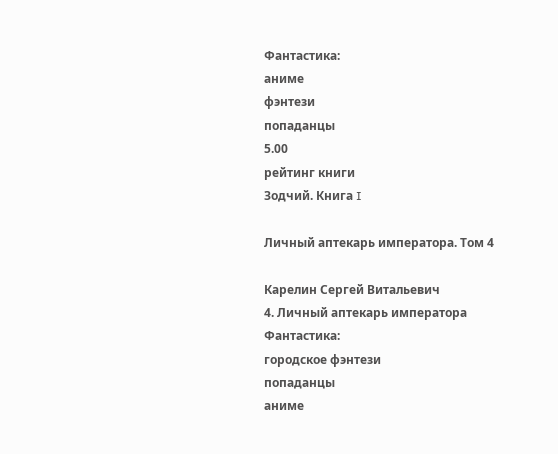Фантастика:
аниме
фэнтези
попаданцы
5.00
рейтинг книги
Зодчий. Книга I

Личный аптекарь императора. Том 4

Карелин Сергей Витальевич
4. Личный аптекарь императора
Фантастика:
городское фэнтези
попаданцы
аниме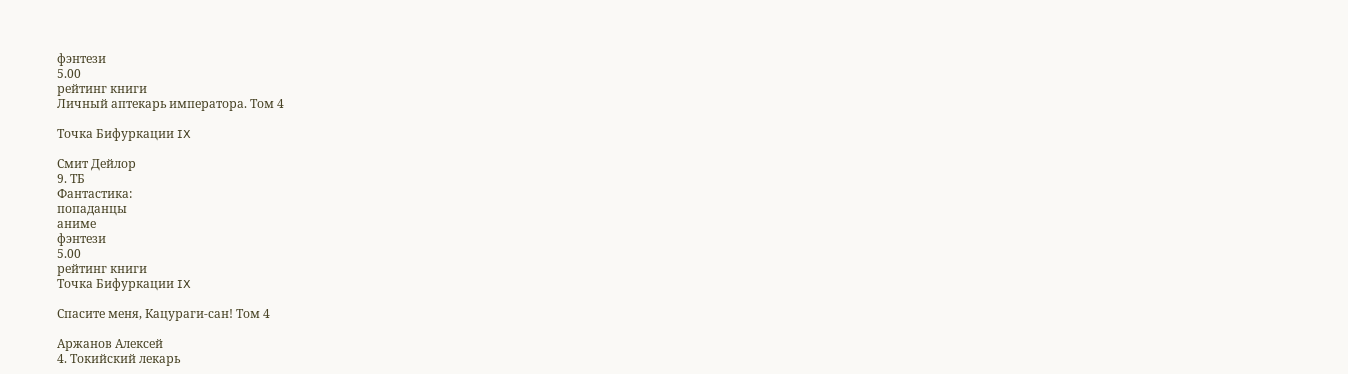фэнтези
5.00
рейтинг книги
Личный аптекарь императора. Том 4

Точка Бифуркации IX

Смит Дейлор
9. ТБ
Фантастика:
попаданцы
аниме
фэнтези
5.00
рейтинг книги
Точка Бифуркации IX

Спасите меня, Кацураги-сан! Том 4

Аржанов Алексей
4. Токийский лекарь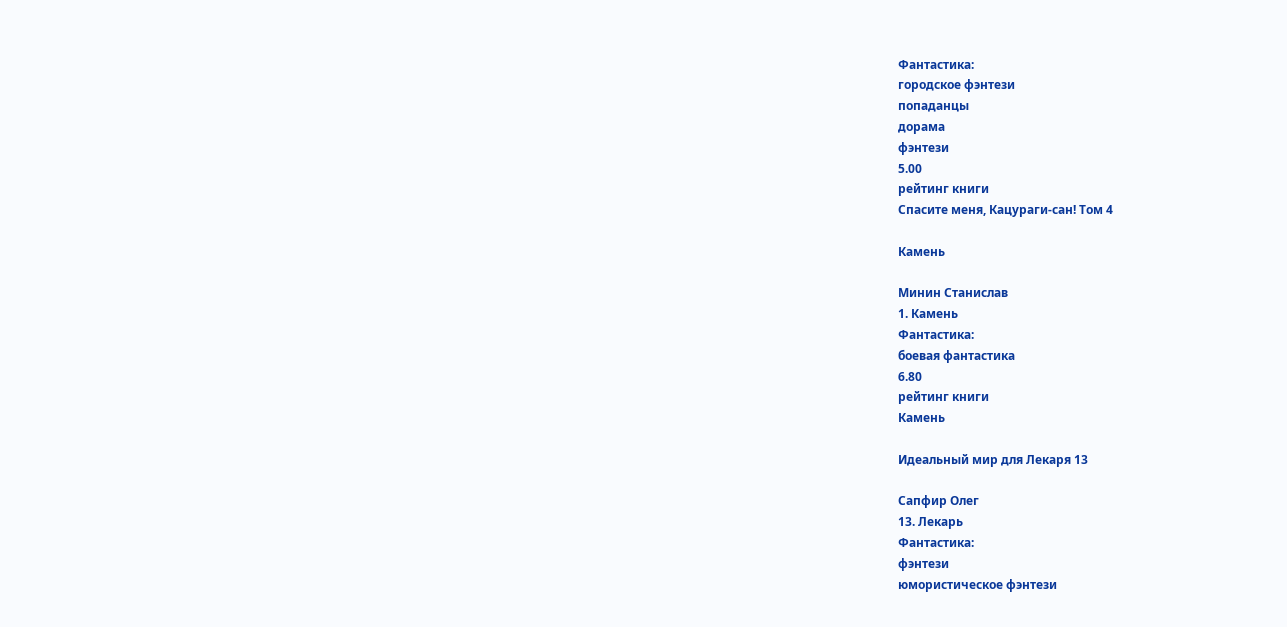Фантастика:
городское фэнтези
попаданцы
дорама
фэнтези
5.00
рейтинг книги
Спасите меня, Кацураги-сан! Том 4

Камень

Минин Станислав
1. Камень
Фантастика:
боевая фантастика
6.80
рейтинг книги
Камень

Идеальный мир для Лекаря 13

Сапфир Олег
13. Лекарь
Фантастика:
фэнтези
юмористическое фэнтези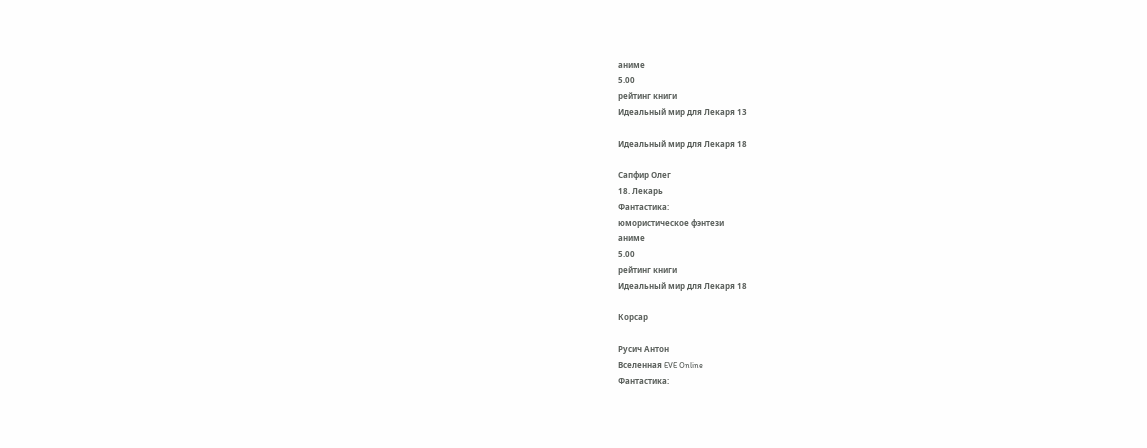аниме
5.00
рейтинг книги
Идеальный мир для Лекаря 13

Идеальный мир для Лекаря 18

Сапфир Олег
18. Лекарь
Фантастика:
юмористическое фэнтези
аниме
5.00
рейтинг книги
Идеальный мир для Лекаря 18

Корсар

Русич Антон
Вселенная EVE Online
Фантастика: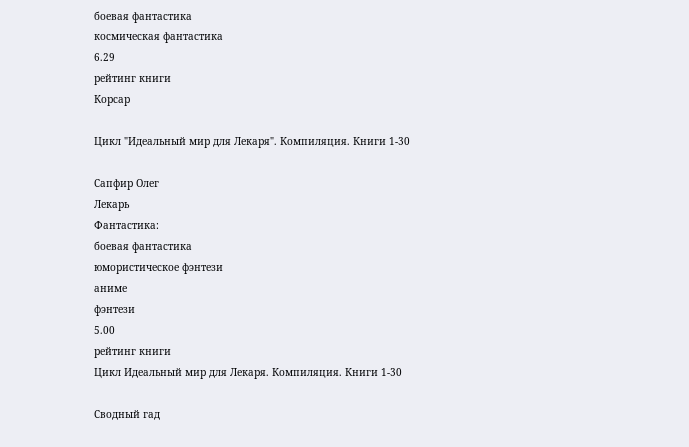боевая фантастика
космическая фантастика
6.29
рейтинг книги
Корсар

Цикл "Идеальный мир для Лекаря". Компиляция. Книги 1-30

Сапфир Олег
Лекарь
Фантастика:
боевая фантастика
юмористическое фэнтези
аниме
фэнтези
5.00
рейтинг книги
Цикл Идеальный мир для Лекаря. Компиляция. Книги 1-30

Сводный гад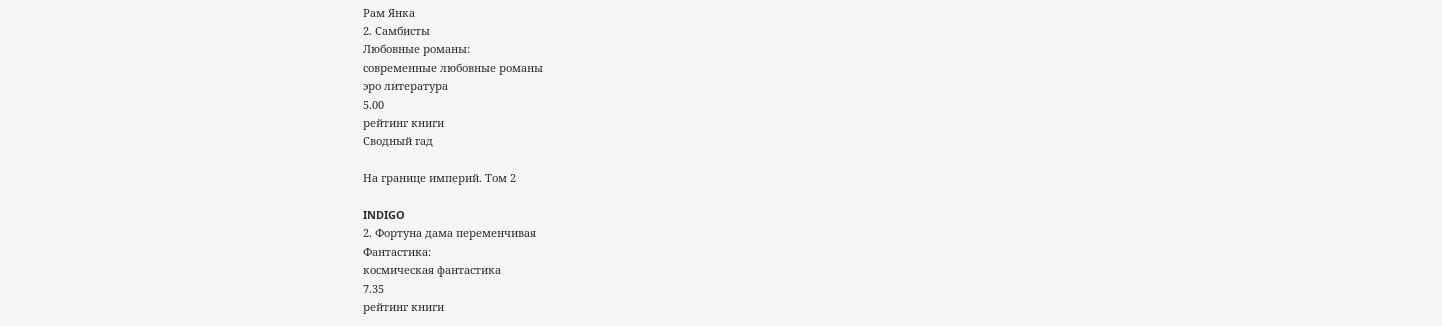Рам Янка
2. Самбисты
Любовные романы:
современные любовные романы
эро литература
5.00
рейтинг книги
Сводный гад

На границе империй. Том 2

INDIGO
2. Фортуна дама переменчивая
Фантастика:
космическая фантастика
7.35
рейтинг книги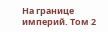На границе империй. Том 2